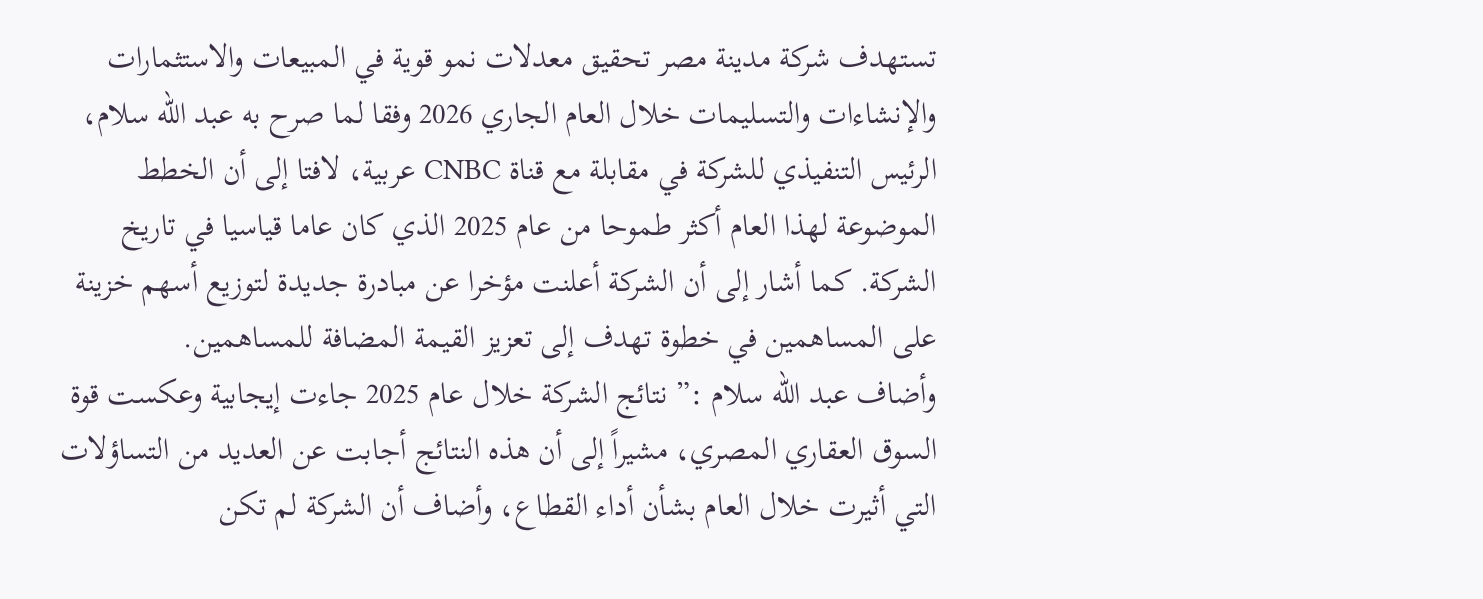تستهدف شركة مدينة مصر تحقيق معدلات نمو قوية في المبيعات والاستثمارات والإنشاءات والتسليمات خلال العام الجاري 2026 وفقا لما صرح به عبد الله سلام، الرئيس التنفيذي للشركة في مقابلة مع قناة CNBC عربية، لافتا إلى أن الخطط الموضوعة لهذا العام أكثر طموحا من عام 2025 الذي كان عاما قياسيا في تاريخ الشركة. كما أشار إلى أن الشركة أعلنت مؤخرا عن مبادرة جديدة لتوزيع أسهم خزينة على المساهمين في خطوة تهدف إلى تعزيز القيمة المضافة للمساهمين.
وأضاف عبد الله سلام :” نتائج الشركة خلال عام 2025 جاءت إيجابية وعكست قوة السوق العقاري المصري، مشيراً إلى أن هذه النتائج أجابت عن العديد من التساؤلات التي أثيرت خلال العام بشأن أداء القطاع، وأضاف أن الشركة لم تكن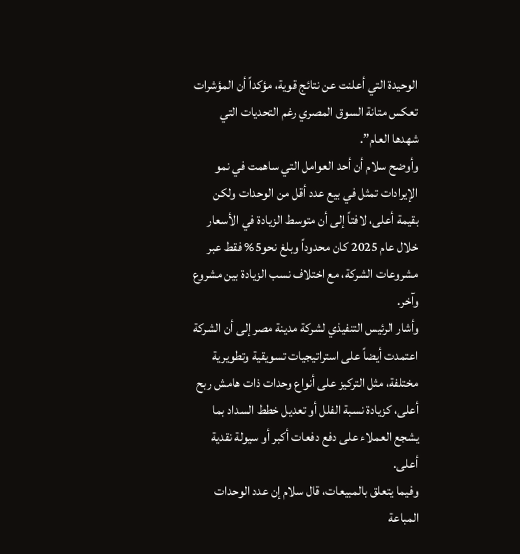الوحيدة التي أعلنت عن نتائج قوية، مؤكداً أن المؤشرات تعكس متانة السوق المصري رغم التحديات التي شهدها العام”.
وأوضح سلام أن أحد العوامل التي ساهمت في نمو الإيرادات تمثل في بيع عدد أقل من الوحدات ولكن بقيمة أعلى، لافتاً إلى أن متوسط الزيادة في الأسعار خلال عام 2025 كان محدوداً وبلغ نحو5% فقط عبر مشروعات الشركة، مع اختلاف نسب الزيادة بين مشروع وآخر.
وأشار الرئيس التنفيذي لشركة مدينة مصر إلى أن الشركة اعتمدت أيضاً على استراتيجيات تسويقية وتطويرية مختلفة، مثل التركيز على أنواع وحدات ذات هامش ربح أعلى، كزيادة نسبة الفلل أو تعديل خطط السداد بما يشجع العملاء على دفع دفعات أكبر أو سيولة نقدية أعلى.
وفيما يتعلق بالمبيعات، قال سلام إن عدد الوحدات المباعة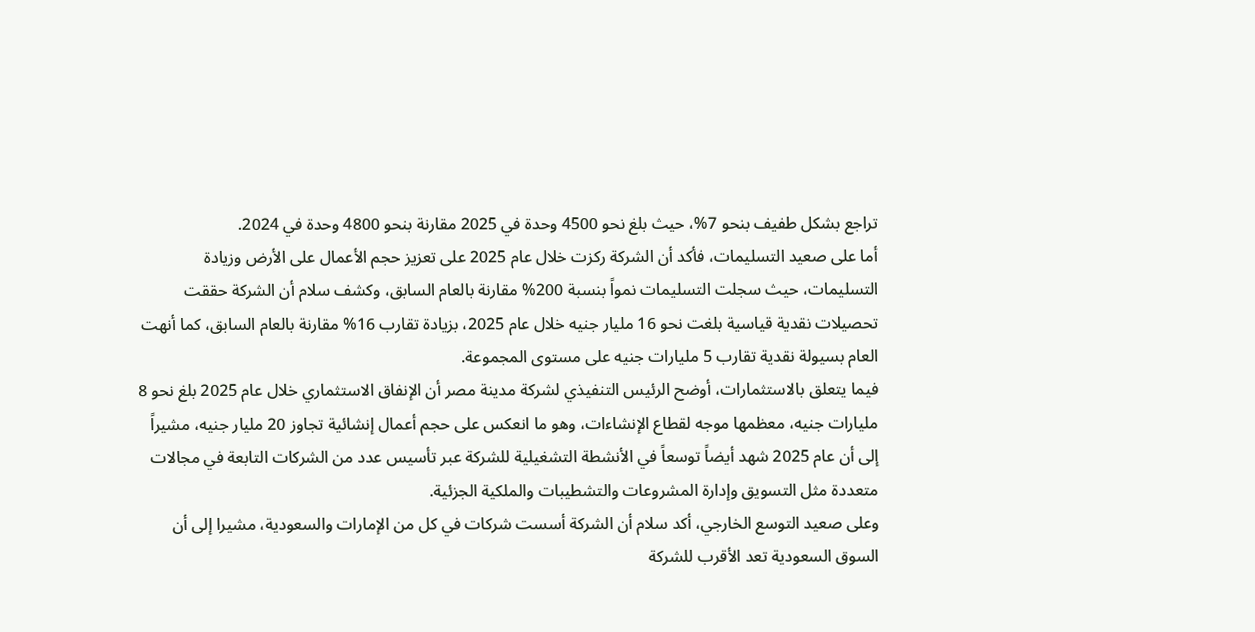تراجع بشكل طفيف بنحو 7%، حيث بلغ نحو 4500 وحدة في 2025 مقارنة بنحو 4800 وحدة في 2024.
أما على صعيد التسليمات، فأكد أن الشركة ركزت خلال عام 2025 على تعزيز حجم الأعمال على الأرض وزيادة التسليمات، حيث سجلت التسليمات نمواً بنسبة 200% مقارنة بالعام السابق، وكشف سلام أن الشركة حققت تحصيلات نقدية قياسية بلغت نحو 16 مليار جنيه خلال عام 2025، بزيادة تقارب 16% مقارنة بالعام السابق، كما أنهت العام بسيولة نقدية تقارب 5 مليارات جنيه على مستوى المجموعة.
فيما يتعلق بالاستثمارات، أوضح الرئيس التنفيذي لشركة مدينة مصر أن الإنفاق الاستثماري خلال عام 2025 بلغ نحو 8 مليارات جنيه، معظمها موجه لقطاع الإنشاءات، وهو ما انعكس على حجم أعمال إنشائية تجاوز 20 مليار جنيه، مشيراً إلى أن عام 2025 شهد أيضاً توسعاً في الأنشطة التشغيلية للشركة عبر تأسيس عدد من الشركات التابعة في مجالات متعددة مثل التسويق وإدارة المشروعات والتشطيبات والملكية الجزئية.
وعلى صعيد التوسع الخارجي، أكد سلام أن الشركة أسست شركات في كل من الإمارات والسعودية، مشيرا إلى أن السوق السعودية تعد الأقرب للشركة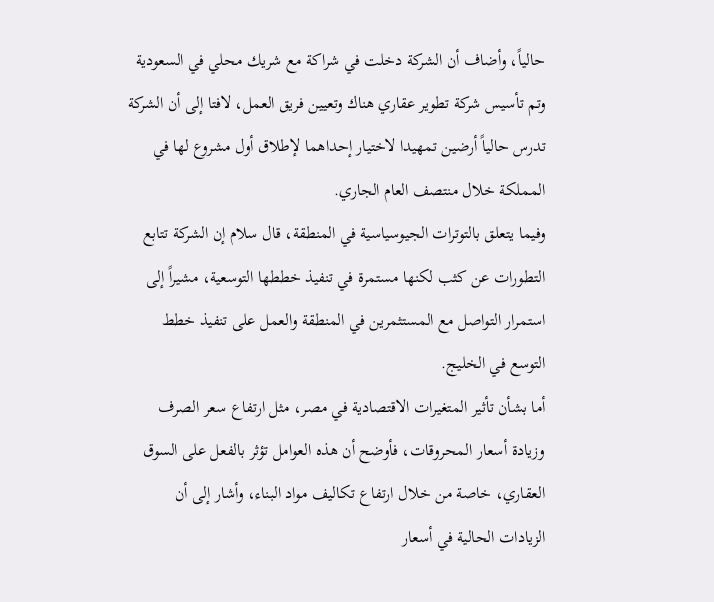حالياً، وأضاف أن الشركة دخلت في شراكة مع شريك محلي في السعودية وتم تأسيس شركة تطوير عقاري هناك وتعيين فريق العمل، لافتا إلى أن الشركة تدرس حالياً أرضين تمهيدا لاختيار إحداهما لإطلاق أول مشروع لها في المملكة خلال منتصف العام الجاري.
وفيما يتعلق بالتوترات الجيوسياسية في المنطقة، قال سلام إن الشركة تتابع التطورات عن كثب لكنها مستمرة في تنفيذ خططها التوسعية، مشيراً إلى استمرار التواصل مع المستثمرين في المنطقة والعمل على تنفيذ خطط التوسع في الخليج.
أما بشأن تأثير المتغيرات الاقتصادية في مصر، مثل ارتفاع سعر الصرف وزيادة أسعار المحروقات، فأوضح أن هذه العوامل تؤثر بالفعل على السوق العقاري، خاصة من خلال ارتفاع تكاليف مواد البناء، وأشار إلى أن الزيادات الحالية في أسعار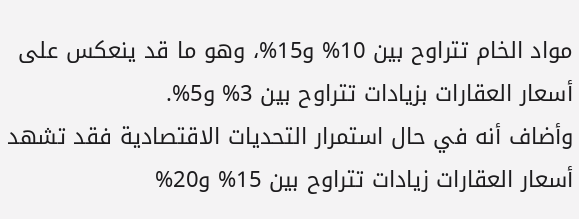مواد الخام تتراوح بين 10% و15%، وهو ما قد ينعكس على أسعار العقارات بزيادات تتراوح بين 3% و5%.
وأضاف أنه في حال استمرار التحديات الاقتصادية فقد تشهد أسعار العقارات زيادات تتراوح بين 15% و20%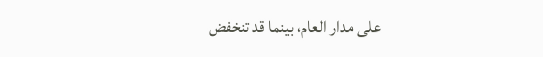على مدار العام، بينما قد تنخفض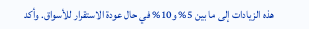هذه الزيادات إلى ما بين 5% و10% في حال عودة الاستقرار للأسواق. وأكد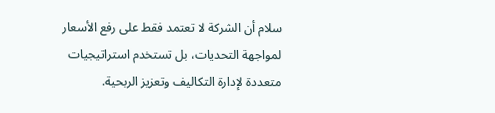سلام أن الشركة لا تعتمد فقط على رفع الأسعار لمواجهة التحديات، بل تستخدم استراتيجيات متعددة لإدارة التكاليف وتعزيز الربحية.